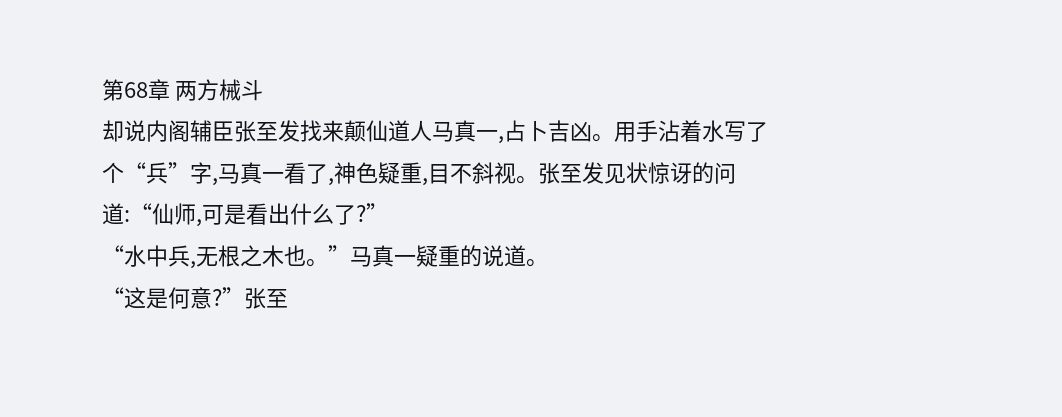第68章 两方械斗
却说内阁辅臣张至发找来颠仙道人马真一,占卜吉凶。用手沾着水写了个“兵”字,马真一看了,神色疑重,目不斜视。张至发见状惊讶的问道:“仙师,可是看出什么了?”
“水中兵,无根之木也。”马真一疑重的说道。
“这是何意?”张至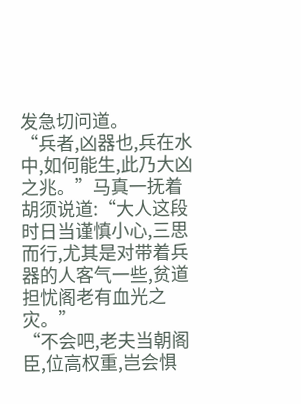发急切问道。
“兵者,凶器也,兵在水中,如何能生,此乃大凶之兆。”马真一抚着胡须说道:“大人这段时日当谨慎小心,三思而行,尤其是对带着兵器的人客气一些,贫道担忧阁老有血光之灾。”
“不会吧,老夫当朝阁臣,位高权重,岂会惧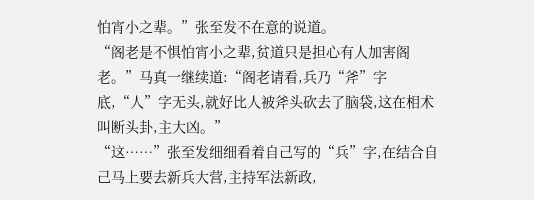怕宵小之辈。”张至发不在意的说道。
“阁老是不惧怕宵小之辈,贫道只是担心有人加害阁老。”马真一继续道:“阁老请看,兵乃“斧”字底,“人”字无头,就好比人被斧头砍去了脑袋,这在相术叫断头卦,主大凶。”
“这……”张至发细细看着自己写的“兵”字,在结合自己马上要去新兵大营,主持军法新政,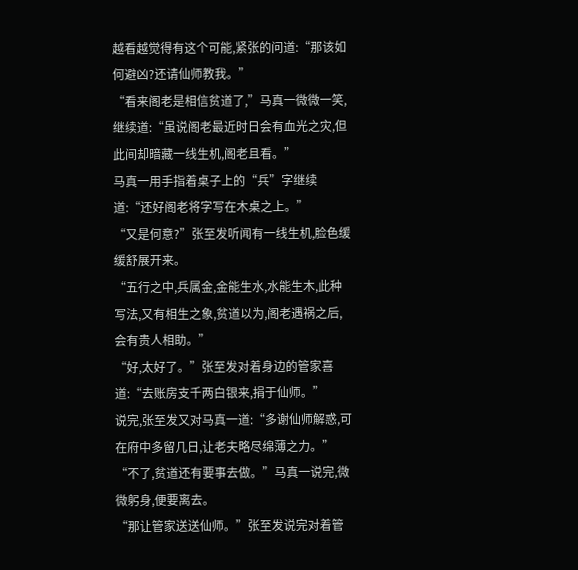越看越觉得有这个可能,紧张的问道:“那该如何避凶?还请仙师教我。”
“看来阁老是相信贫道了,”马真一微微一笑,继续道:“虽说阁老最近时日会有血光之灾,但此间却暗藏一线生机,阁老且看。”
马真一用手指着桌子上的“兵”字继续道:“还好阁老将字写在木桌之上。”
“又是何意?”张至发听闻有一线生机,脸色缓缓舒展开来。
“五行之中,兵属金,金能生水,水能生木,此种写法,又有相生之象,贫道以为,阁老遇祸之后,会有贵人相助。”
“好,太好了。”张至发对着身边的管家喜道:“去账房支千两白银来,捐于仙师。”
说完,张至发又对马真一道:“多谢仙师解惑,可在府中多留几日,让老夫略尽绵薄之力。”
“不了,贫道还有要事去做。”马真一说完,微微躬身,便要离去。
“那让管家送送仙师。”张至发说完对着管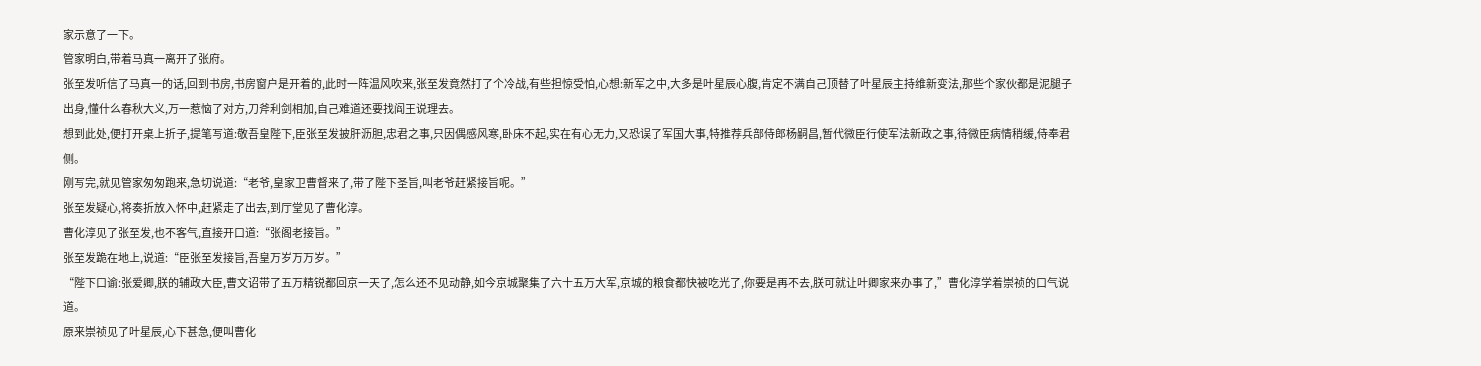家示意了一下。
管家明白,带着马真一离开了张府。
张至发听信了马真一的话,回到书房,书房窗户是开着的,此时一阵温风吹来,张至发竟然打了个冷战,有些担惊受怕,心想:新军之中,大多是叶星辰心腹,肯定不满自己顶替了叶星辰主持维新变法,那些个家伙都是泥腿子出身,懂什么春秋大义,万一惹恼了对方,刀斧利剑相加,自己难道还要找阎王说理去。
想到此处,便打开桌上折子,提笔写道:敬吾皇陛下,臣张至发披肝沥胆,忠君之事,只因偶感风寒,卧床不起,实在有心无力,又恐误了军国大事,特推荐兵部侍郎杨嗣昌,暂代微臣行使军法新政之事,待微臣病情稍缓,侍奉君侧。
刚写完,就见管家匆匆跑来,急切说道:“老爷,皇家卫曹督来了,带了陛下圣旨,叫老爷赶紧接旨呢。”
张至发疑心,将奏折放入怀中,赶紧走了出去,到厅堂见了曹化淳。
曹化淳见了张至发,也不客气,直接开口道:“张阁老接旨。”
张至发跪在地上,说道:“臣张至发接旨,吾皇万岁万万岁。”
“陛下口谕:张爱卿,朕的辅政大臣,曹文诏带了五万精锐都回京一天了,怎么还不见动静,如今京城聚集了六十五万大军,京城的粮食都快被吃光了,你要是再不去,朕可就让叶卿家来办事了,”曹化淳学着崇祯的口气说道。
原来崇祯见了叶星辰,心下甚急,便叫曹化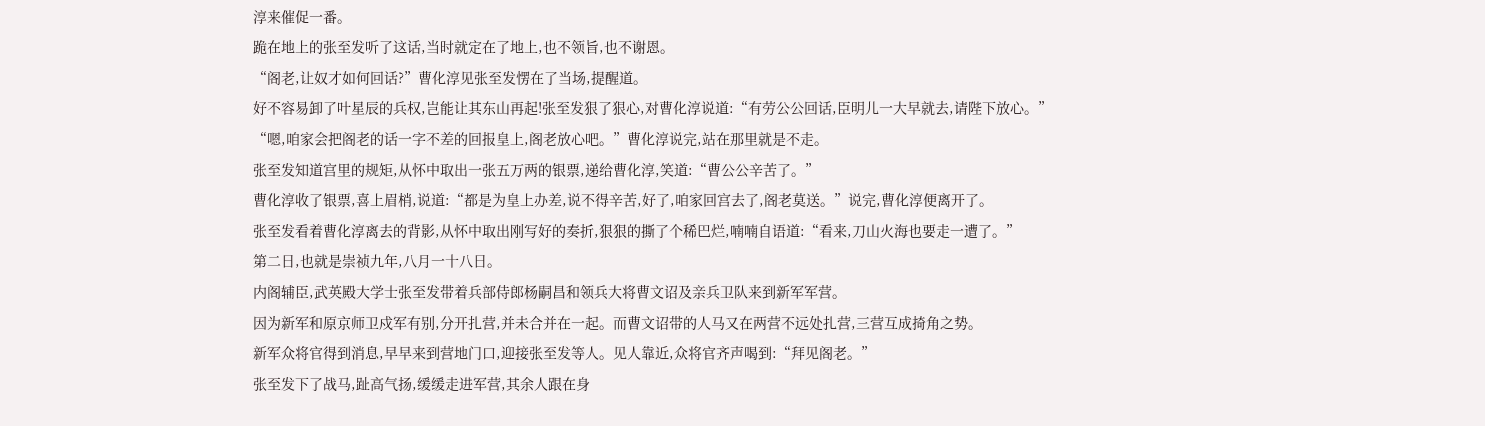淳来催促一番。
跪在地上的张至发听了这话,当时就定在了地上,也不领旨,也不谢恩。
“阁老,让奴才如何回话?”曹化淳见张至发愣在了当场,提醒道。
好不容易卸了叶星辰的兵权,岂能让其东山再起!张至发狠了狠心,对曹化淳说道:“有劳公公回话,臣明儿一大早就去,请陛下放心。”
“嗯,咱家会把阁老的话一字不差的回报皇上,阁老放心吧。”曹化淳说完,站在那里就是不走。
张至发知道宫里的规矩,从怀中取出一张五万两的银票,递给曹化淳,笑道:“曹公公辛苦了。”
曹化淳收了银票,喜上眉梢,说道:“都是为皇上办差,说不得辛苦,好了,咱家回宫去了,阁老莫送。”说完,曹化淳便离开了。
张至发看着曹化淳离去的背影,从怀中取出刚写好的奏折,狠狠的撕了个稀巴烂,喃喃自语道:“看来,刀山火海也要走一遭了。”
第二日,也就是崇祯九年,八月一十八日。
内阁辅臣,武英殿大学士张至发带着兵部侍郎杨嗣昌和领兵大将曹文诏及亲兵卫队来到新军军营。
因为新军和原京师卫戍军有别,分开扎营,并未合并在一起。而曹文诏带的人马又在两营不远处扎营,三营互成掎角之势。
新军众将官得到消息,早早来到营地门口,迎接张至发等人。见人靠近,众将官齐声喝到:“拜见阁老。”
张至发下了战马,趾高气扬,缓缓走进军营,其余人跟在身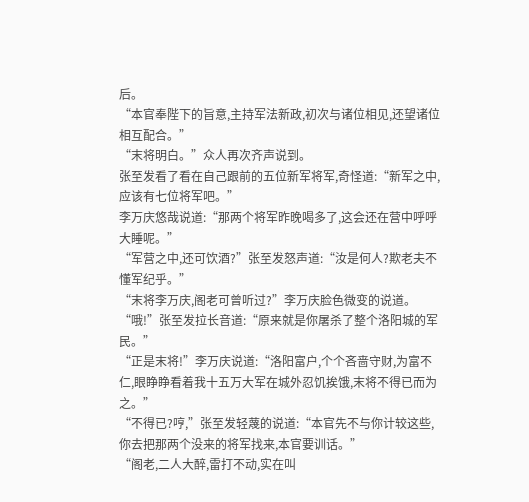后。
“本官奉陛下的旨意,主持军法新政,初次与诸位相见,还望诸位相互配合。”
“末将明白。”众人再次齐声说到。
张至发看了看在自己跟前的五位新军将军,奇怪道:“新军之中,应该有七位将军吧。”
李万庆悠哉说道:“那两个将军昨晚喝多了,这会还在营中呼呼大睡呢。”
“军营之中,还可饮酒?”张至发怒声道:“汝是何人?欺老夫不懂军纪乎。”
“末将李万庆,阁老可曾听过?”李万庆脸色微变的说道。
“哦!”张至发拉长音道:“原来就是你屠杀了整个洛阳城的军民。”
“正是末将!”李万庆说道:“洛阳富户,个个吝啬守财,为富不仁,眼睁睁看着我十五万大军在城外忍饥挨饿,末将不得已而为之。”
“不得已?哼,”张至发轻蔑的说道:“本官先不与你计较这些,你去把那两个没来的将军找来,本官要训话。”
“阁老,二人大醉,雷打不动,实在叫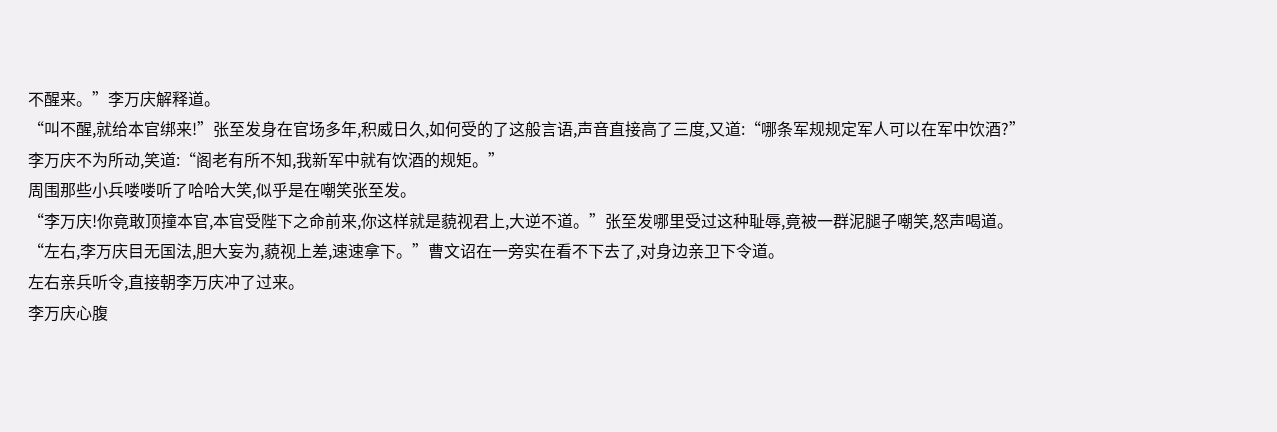不醒来。”李万庆解释道。
“叫不醒,就给本官绑来!”张至发身在官场多年,积威日久,如何受的了这般言语,声音直接高了三度,又道:“哪条军规规定军人可以在军中饮酒?”
李万庆不为所动,笑道:“阁老有所不知,我新军中就有饮酒的规矩。”
周围那些小兵喽喽听了哈哈大笑,似乎是在嘲笑张至发。
“李万庆!你竟敢顶撞本官,本官受陛下之命前来,你这样就是藐视君上,大逆不道。”张至发哪里受过这种耻辱,竟被一群泥腿子嘲笑,怒声喝道。
“左右,李万庆目无国法,胆大妄为,藐视上差,速速拿下。”曹文诏在一旁实在看不下去了,对身边亲卫下令道。
左右亲兵听令,直接朝李万庆冲了过来。
李万庆心腹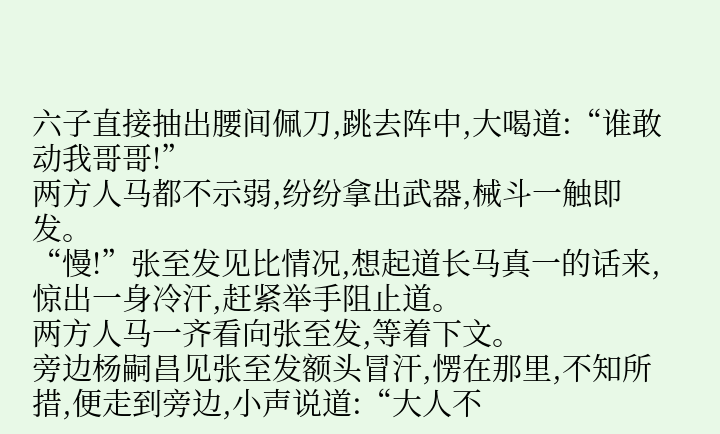六子直接抽出腰间佩刀,跳去阵中,大喝道:“谁敢动我哥哥!”
两方人马都不示弱,纷纷拿出武器,械斗一触即发。
“慢!”张至发见比情况,想起道长马真一的话来,惊出一身冷汗,赶紧举手阻止道。
两方人马一齐看向张至发,等着下文。
旁边杨嗣昌见张至发额头冒汗,愣在那里,不知所措,便走到旁边,小声说道:“大人不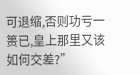可退缩,否则功亏一篑已,皇上那里又该如何交差?”